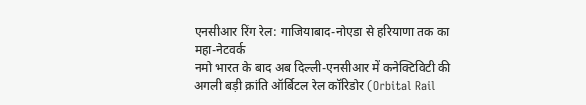एनसीआर रिंग रेल: गाजियाबाद-नोएडा से हरियाणा तक का महा-नेटवर्क
नमो भारत के बाद अब दिल्ली-एनसीआर में कनेक्टिविटी की अगली बड़ी क्रांति ऑर्बिटल रेल कॉरिडोर (Orbital Rail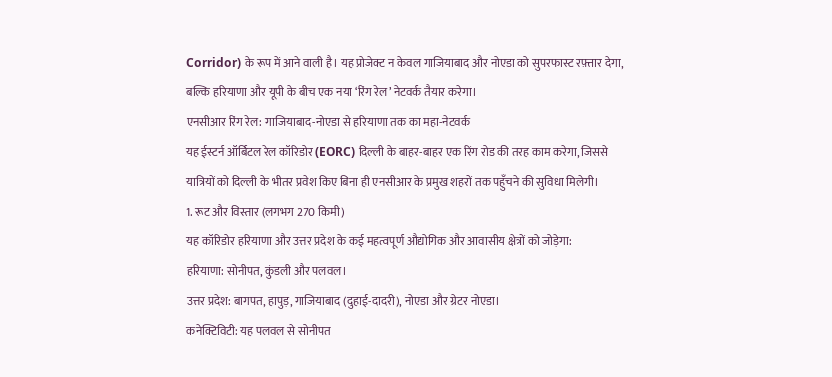Corridor) के रूप में आने वाली है। यह प्रोजेक्ट न केवल गाजियाबाद और नोएडा को सुपरफास्ट रफ़्तार देगा, बल्कि हरियाणा और यूपी के बीच एक नया ‘रिंग रेल’ नेटवर्क तैयार करेगा।
एनसीआर रिंग रेल: गाजियाबाद-नोएडा से हरियाणा तक का महा-नेटवर्क
यह ईस्टर्न ऑर्बिटल रेल कॉरिडोर (EORC) दिल्ली के बाहर-बाहर एक रिंग रोड की तरह काम करेगा, जिससे यात्रियों को दिल्ली के भीतर प्रवेश किए बिना ही एनसीआर के प्रमुख शहरों तक पहुँचने की सुविधा मिलेगी।
1. रूट और विस्तार (लगभग 270 किमी)
यह कॉरिडोर हरियाणा और उत्तर प्रदेश के कई महत्वपूर्ण औद्योगिक और आवासीय क्षेत्रों को जोड़ेगा:
हरियाणा: सोनीपत, कुंडली और पलवल।
उत्तर प्रदेश: बागपत, हापुड़, गाजियाबाद (दुहाई-दादरी), नोएडा और ग्रेटर नोएडा।
कनेक्टिविटी: यह पलवल से सोनीपत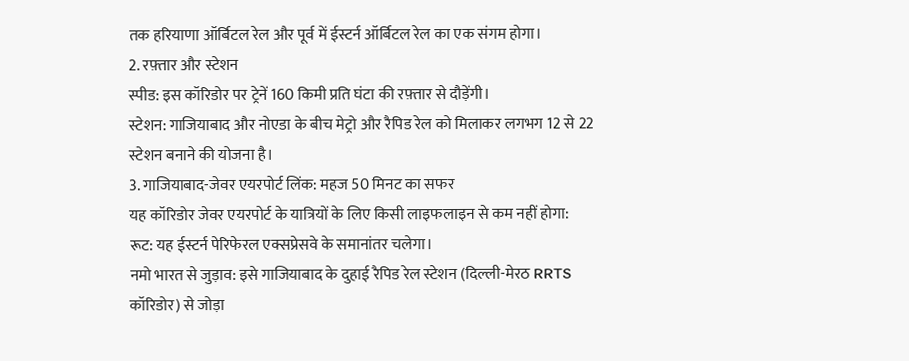तक हरियाणा ऑर्बिटल रेल और पूर्व में ईस्टर्न ऑर्बिटल रेल का एक संगम होगा।
2. रफ़्तार और स्टेशन
स्पीड: इस कॉरिडोर पर ट्रेनें 160 किमी प्रति घंटा की रफ़्तार से दौड़ेंगी।
स्टेशन: गाजियाबाद और नोएडा के बीच मेट्रो और रैपिड रेल को मिलाकर लगभग 12 से 22 स्टेशन बनाने की योजना है।
3. गाजियाबाद-जेवर एयरपोर्ट लिंक: महज 50 मिनट का सफर
यह कॉरिडोर जेवर एयरपोर्ट के यात्रियों के लिए किसी लाइफलाइन से कम नहीं होगा:
रूट: यह ईस्टर्न पेरिफेरल एक्सप्रेसवे के समानांतर चलेगा।
नमो भारत से जुड़ाव: इसे गाजियाबाद के दुहाई रैपिड रेल स्टेशन (दिल्ली-मेरठ RRTS कॉरिडोर) से जोड़ा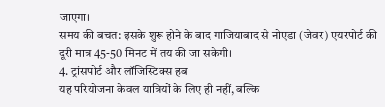जाएगा।
समय की बचत: इसके शुरू होने के बाद गाजियाबाद से नोएडा (जेवर) एयरपोर्ट की दूरी मात्र 45-50 मिनट में तय की जा सकेगी।
4. ट्रांसपोर्ट और लॉजिस्टिक्स हब
यह परियोजना केवल यात्रियों के लिए ही नहीं, बल्कि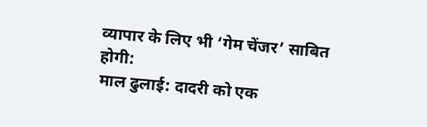व्यापार के लिए भी ‘गेम चेंजर’ साबित होगी:
माल ढुलाई: दादरी को एक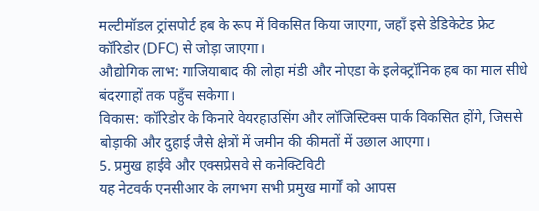मल्टीमॉडल ट्रांसपोर्ट हब के रूप में विकसित किया जाएगा, जहाँ इसे डेडिकेटेड फ्रेट कॉरिडोर (DFC) से जोड़ा जाएगा।
औद्योगिक लाभ: गाजियाबाद की लोहा मंडी और नोएडा के इलेक्ट्रॉनिक हब का माल सीधे बंदरगाहों तक पहुँच सकेगा।
विकास: कॉरिडोर के किनारे वेयरहाउसिंग और लॉजिस्टिक्स पार्क विकसित होंगे, जिससे बोड़ाकी और दुहाई जैसे क्षेत्रों में जमीन की कीमतों में उछाल आएगा।
5. प्रमुख हाईवे और एक्सप्रेसवे से कनेक्टिविटी
यह नेटवर्क एनसीआर के लगभग सभी प्रमुख मार्गों को आपस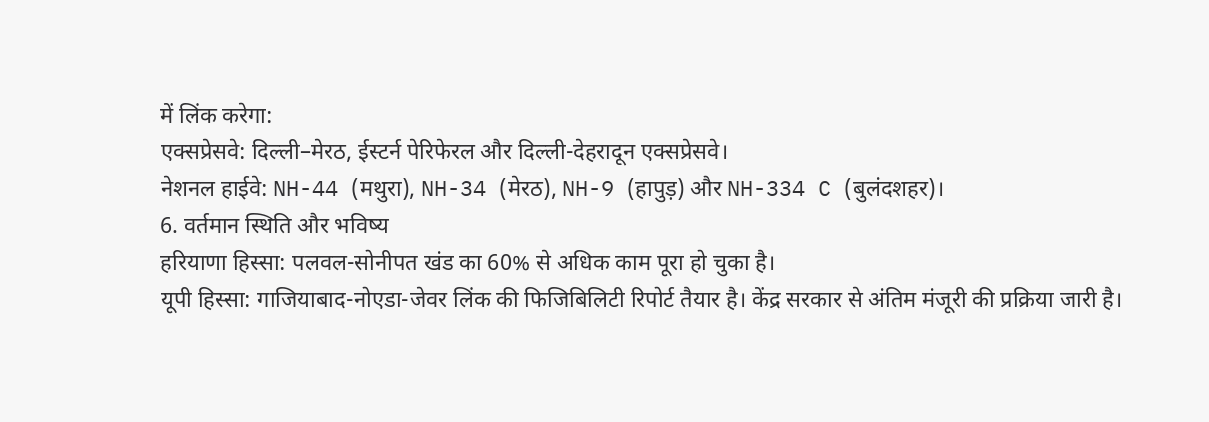में लिंक करेगा:
एक्सप्रेसवे: दिल्ली–मेरठ, ईस्टर्न पेरिफेरल और दिल्ली-देहरादून एक्सप्रेसवे।
नेशनल हाईवे: NH-44 (मथुरा), NH-34 (मेरठ), NH-9 (हापुड़) और NH-334 C (बुलंदशहर)।
6. वर्तमान स्थिति और भविष्य
हरियाणा हिस्सा: पलवल-सोनीपत खंड का 60% से अधिक काम पूरा हो चुका है।
यूपी हिस्सा: गाजियाबाद-नोएडा-जेवर लिंक की फिजिबिलिटी रिपोर्ट तैयार है। केंद्र सरकार से अंतिम मंजूरी की प्रक्रिया जारी है।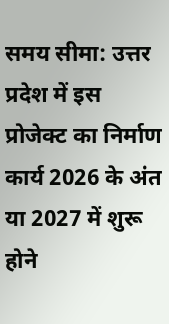समय सीमा: उत्तर प्रदेश में इस प्रोजेक्ट का निर्माण कार्य 2026 के अंत या 2027 में शुरू होने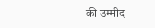की उम्मीद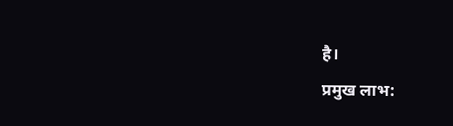है।
प्रमुख लाभ: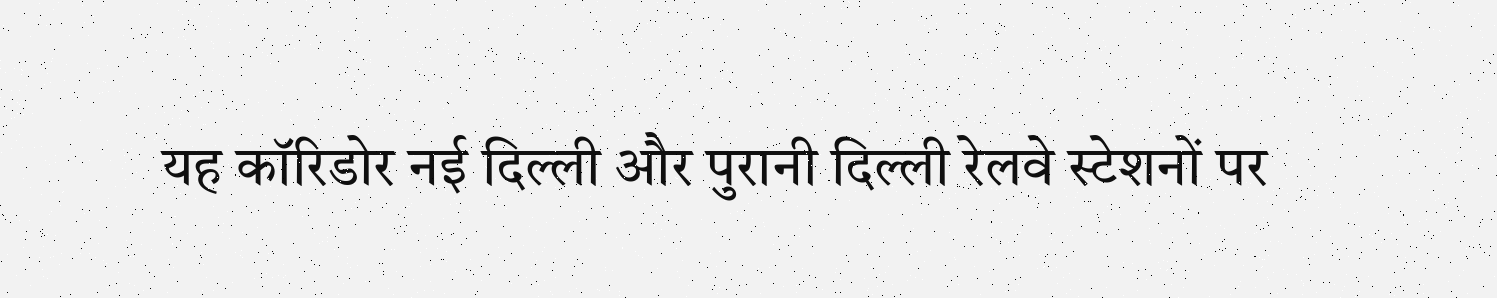यह कॉरिडोर नई दिल्ली और पुरानी दिल्ली रेलवे स्टेशनों पर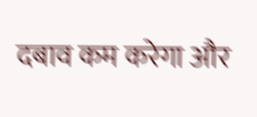दबाव कम करेगा और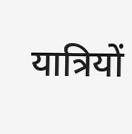यात्रियों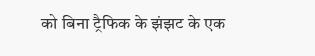को बिना ट्रैफिक के झंझट के एक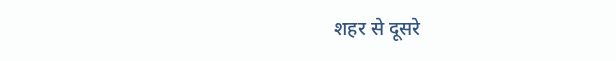शहर से दूसरे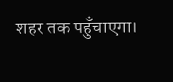शहर तक पहुँचाएगा।